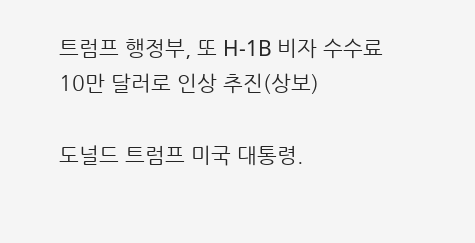트럼프 행정부, 또 H-1B 비자 수수료 10만 달러로 인상 추진(상보)

도널드 트럼프 미국 대통령.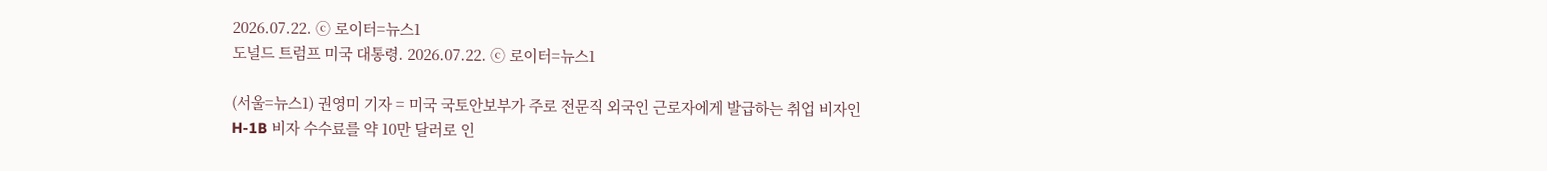2026.07.22. ⓒ 로이터=뉴스1
도널드 트럼프 미국 대통령. 2026.07.22. ⓒ 로이터=뉴스1

(서울=뉴스1) 권영미 기자 = 미국 국토안보부가 주로 전문직 외국인 근로자에게 발급하는 취업 비자인 H-1B 비자 수수료를 약 10만 달러로 인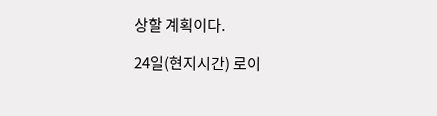상할 계획이다.

24일(현지시간) 로이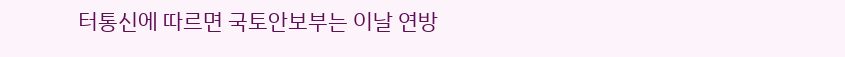터통신에 따르면 국토안보부는 이날 연방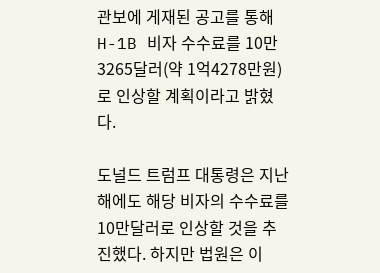관보에 게재된 공고를 통해 H-1B 비자 수수료를 10만3265달러(약 1억4278만원)로 인상할 계획이라고 밝혔다.

도널드 트럼프 대통령은 지난해에도 해당 비자의 수수료를 10만달러로 인상할 것을 추진했다. 하지만 법원은 이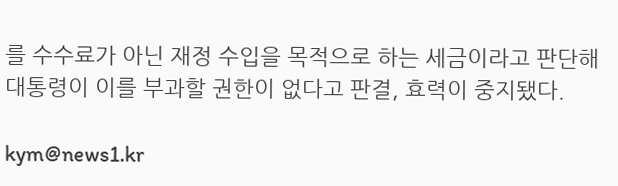를 수수료가 아닌 재정 수입을 목적으로 하는 세금이라고 판단해 대통령이 이를 부과할 권한이 없다고 판결, 효력이 중지됐다.

kym@news1.kr